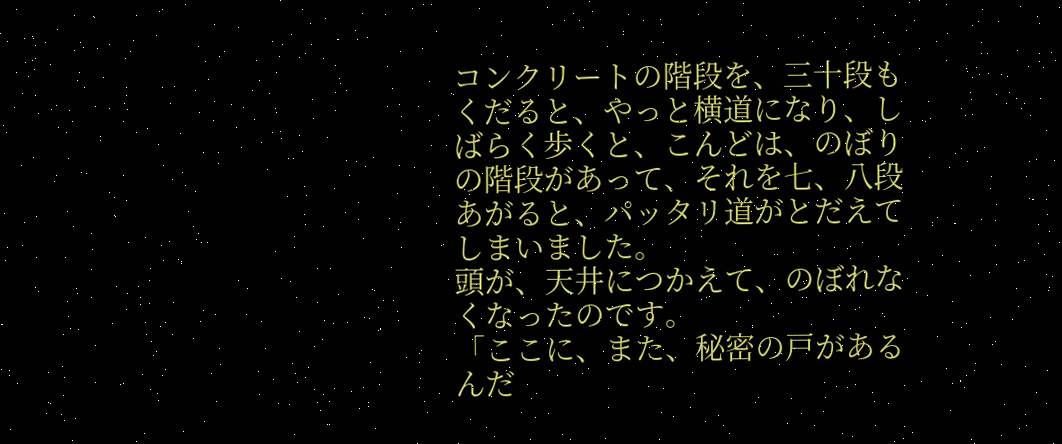コンクリートの階段を、三十段もくだると、やっと横道になり、しばらく歩くと、こんどは、のぼりの階段があって、それを七、八段あがると、パッタリ道がとだえてしまいました。
頭が、天井につかえて、のぼれなくなったのです。
「ここに、また、秘密の戸があるんだ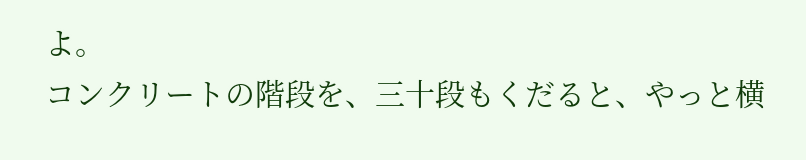よ。
コンクリートの階段を、三十段もくだると、やっと横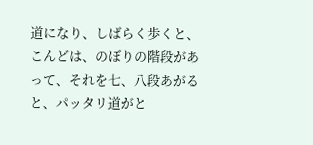道になり、しばらく歩くと、こんどは、のぼりの階段があって、それを七、八段あがると、パッタリ道がと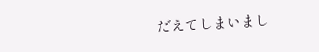だえてしまいまし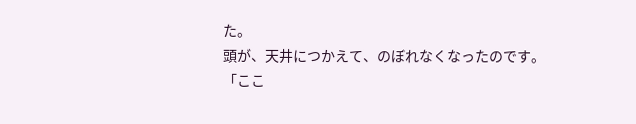た。
頭が、天井につかえて、のぼれなくなったのです。
「ここ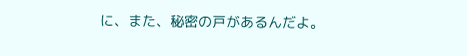に、また、秘密の戸があるんだよ。